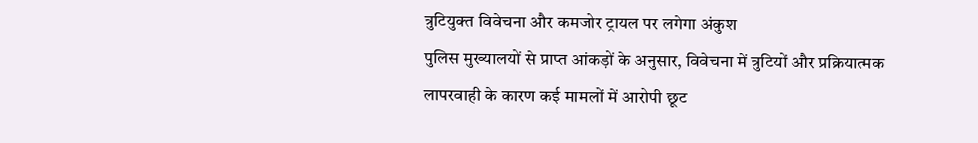त्रुटियुक्त विवेचना और कमजोर ट्रायल पर लगेगा अंकुश
पुलिस मुख्यालयों से प्राप्त आंकड़ों के अनुसार, विवेचना में त्रुटियों और प्रक्रियात्मक लापरवाही के कारण कई मामलों में आरोपी छूट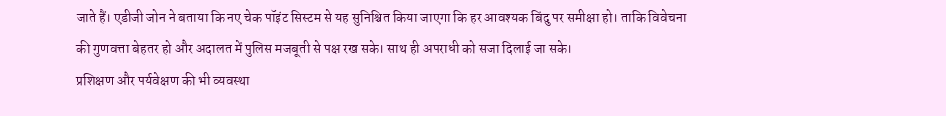जाते हैं। एडीजी जोन ने बताया कि नए चेक पॉइंट सिस्टम से यह सुनिश्चित किया जाएगा कि हर आवश्यक बिंदु पर समीक्षा हो। ताकि विवेचना की गुणवत्ता बेहतर हो और अदालत में पुलिस मजबूती से पक्ष रख सके। साथ ही अपराधी को सजा दिलाई जा सके।
प्रशिक्षण और पर्यवेक्षण की भी व्यवस्था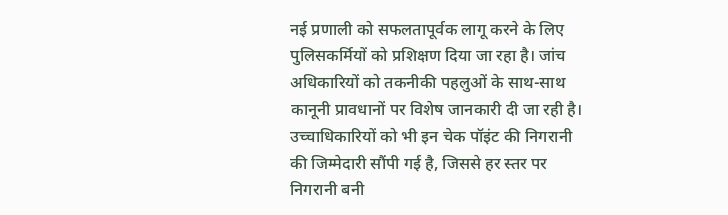नई प्रणाली को सफलतापूर्वक लागू करने के लिए पुलिसकर्मियों को प्रशिक्षण दिया जा रहा है। जांच अधिकारियों को तकनीकी पहलुओं के साथ-साथ कानूनी प्रावधानों पर विशेष जानकारी दी जा रही है। उच्चाधिकारियों को भी इन चेक पॉइंट की निगरानी की जिम्मेदारी सौंपी गई है, जिससे हर स्तर पर निगरानी बनी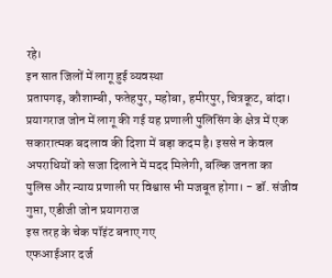रहे।
इन सात जिलों में लागू हुई व्यवस्था
प्रतापगढ़, कौशाम्बी, फतेहपुर, महोबा, हमीरपुर, चित्रकूट, बांदा।
प्रयागराज जोन में लागू की गई यह प्रणाली पुलिसिंग के क्षेत्र में एक सकारात्मक बदलाव की दिशा में बड़ा कदम है। इससे न केवल अपराधियों को सजा दिलाने में मदद मिलेगी, बल्कि जनता का पुलिस और न्याय प्रणाली पर विश्वास भी मजबूत होगा। - डॉ. संजीव गुप्ता, एडीजी जोन प्रयागराज
इस तरह के चेक पॉइंट बनाए गए
एफआईआर दर्ज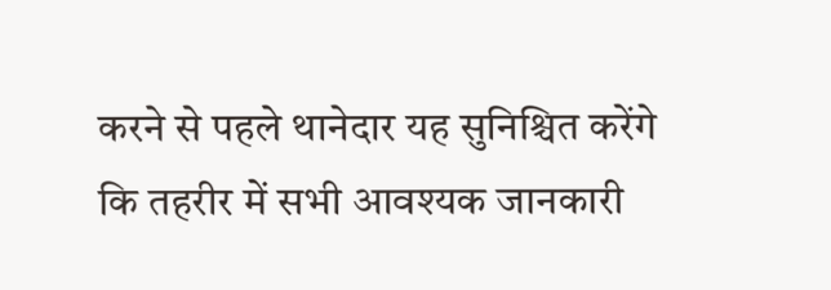करने से पहले थानेदार यह सुनिश्चित करेंगे कि तहरीर में सभी आवश्यक जानकारी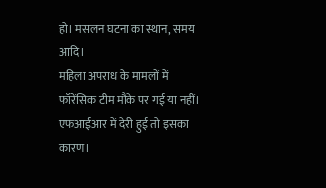हो। मसलन घटना का स्थान, समय आदि।
महिला अपराध के मामलों में फॉरेंसिक टीम मौके पर गई या नहीं।
एफआईआर में देरी हुई तो इसका कारण।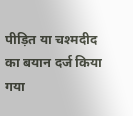पीड़ित या चश्मदीद का बयान दर्ज किया गया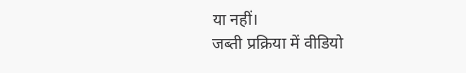या नहीं।
जब्ती प्रक्रिया में वीडियो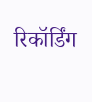रिकॉर्डिंग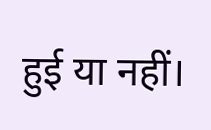हुई या नहीं।